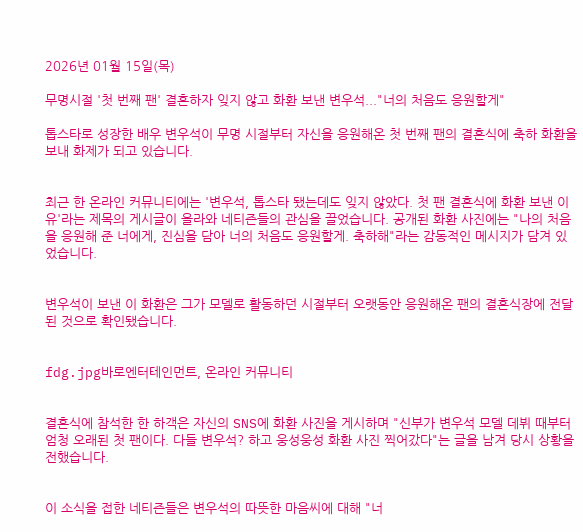2026년 01월 15일(목)

무명시절 '첫 번째 팬' 결혼하자 잊지 않고 화환 보낸 변우석..."너의 처음도 응원할게"

톱스타로 성장한 배우 변우석이 무명 시절부터 자신을 응원해온 첫 번째 팬의 결혼식에 축하 화환을 보내 화제가 되고 있습니다.


최근 한 온라인 커뮤니티에는 '변우석, 톱스타 됐는데도 잊지 않았다. 첫 팬 결혼식에 화환 보낸 이유'라는 제목의 게시글이 올라와 네티즌들의 관심을 끌었습니다. 공개된 화환 사진에는 "나의 처음을 응원해 준 너에게, 진심을 담아 너의 처음도 응원할게. 축하해"라는 감동적인 메시지가 담겨 있었습니다.


변우석이 보낸 이 화환은 그가 모델로 활동하던 시절부터 오랫동안 응원해온 팬의 결혼식장에 전달된 것으로 확인됐습니다.


fdg.jpg바로엔터테인먼트, 온라인 커뮤니티


결혼식에 참석한 한 하객은 자신의 SNS에 화환 사진을 게시하며 "신부가 변우석 모델 데뷔 때부터 엄청 오래된 첫 팬이다. 다들 변우석? 하고 웅성웅성 화환 사진 찍어갔다"는 글을 남겨 당시 상황을 전했습니다.


이 소식을 접한 네티즌들은 변우석의 따뜻한 마음씨에 대해 "너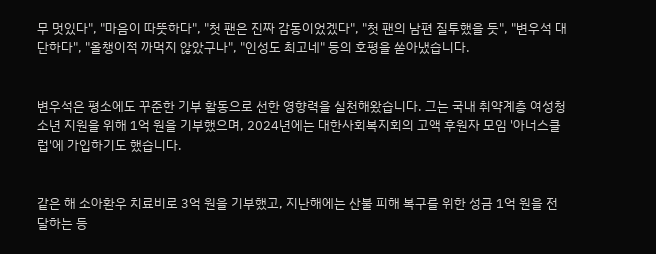무 멋있다", "마음이 따뜻하다", "첫 팬은 진짜 감동이었겠다", "첫 팬의 남편 질투했을 듯", "변우석 대단하다", "올챙이적 까먹지 않았구나", "인성도 최고네" 등의 호평을 쏟아냈습니다.


변우석은 평소에도 꾸준한 기부 활동으로 선한 영향력을 실천해왔습니다. 그는 국내 취약계층 여성청소년 지원을 위해 1억 원을 기부했으며, 2024년에는 대한사회복지회의 고액 후원자 모임 '아너스클럽'에 가입하기도 했습니다.


같은 해 소아환우 치료비로 3억 원을 기부했고, 지난해에는 산불 피해 복구를 위한 성금 1억 원을 전달하는 등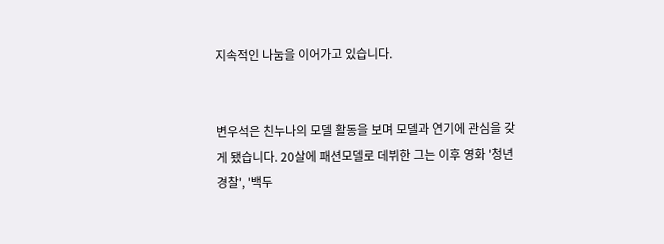지속적인 나눔을 이어가고 있습니다.


변우석은 친누나의 모델 활동을 보며 모델과 연기에 관심을 갖게 됐습니다. 20살에 패션모델로 데뷔한 그는 이후 영화 '청년경찰', '백두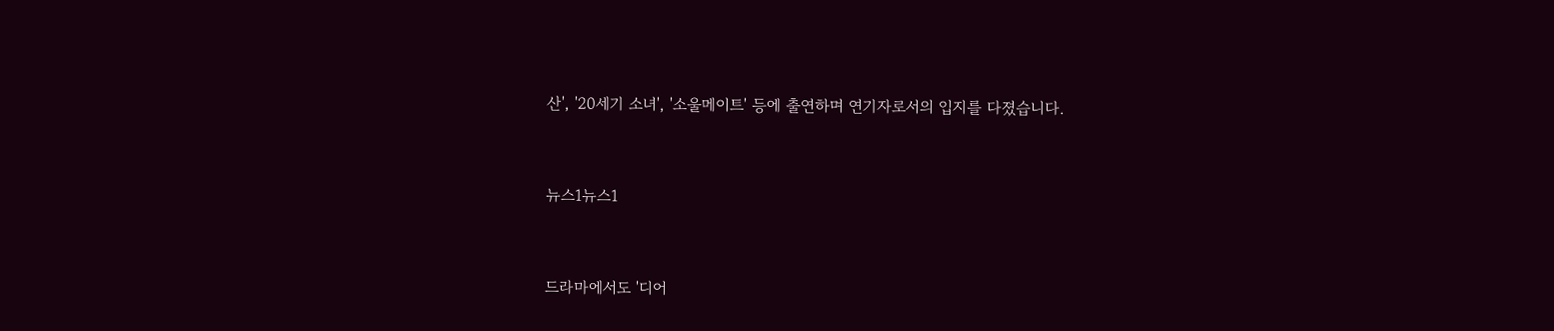산', '20세기 소녀', '소울메이트' 등에 출연하며 연기자로서의 입지를 다졌습니다.


뉴스1뉴스1


드라마에서도 '디어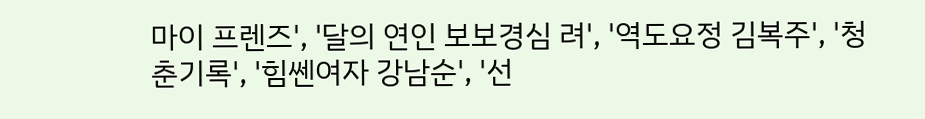마이 프렌즈', '달의 연인 보보경심 려', '역도요정 김복주', '청춘기록', '힘쎈여자 강남순', '선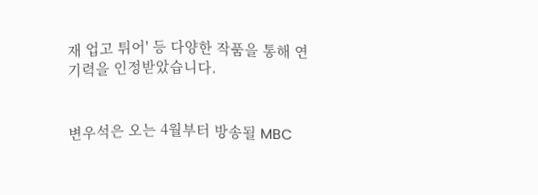재 업고 튀어' 등 다양한 작품을 통해 연기력을 인정받았습니다.


변우석은 오는 4월부터 방송될 MBC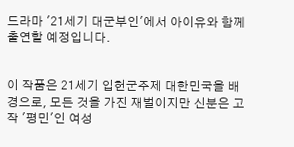드라마 '21세기 대군부인'에서 아이유와 함께 출연할 예정입니다.


이 작품은 21세기 입헌군주제 대한민국을 배경으로, 모든 것을 가진 재벌이지만 신분은 고작 '평민'인 여성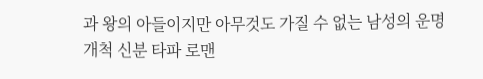과 왕의 아들이지만 아무것도 가질 수 없는 남성의 운명 개척 신분 타파 로맨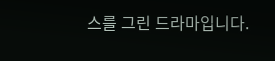스를 그린 드라마입니다.